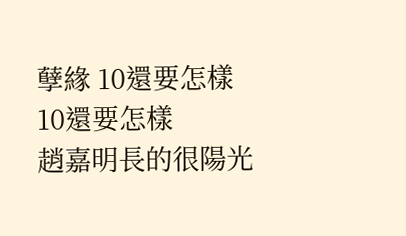孽緣 10還要怎樣
10還要怎樣
趙嘉明長的很陽光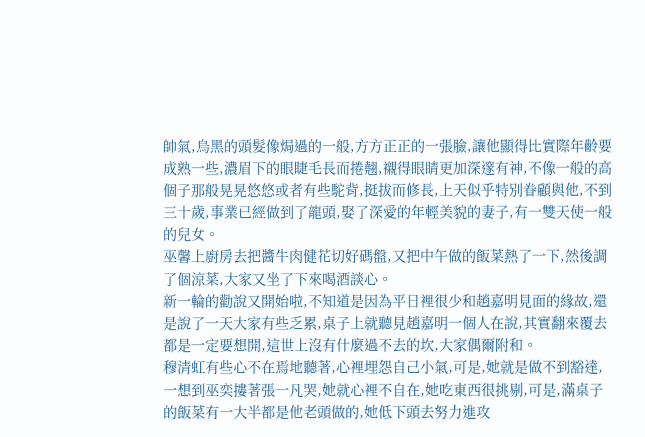帥氣,烏黑的頭髮像焗過的一般,方方正正的一張臉,讓他顯得比實際年齡要成熟一些,濃眉下的眼睫毛長而捲翹,襯得眼睛更加深邃有神,不像一般的高個子那般晃晃悠悠或者有些駝背,挺拔而修長,上天似乎特別眷顧與他,不到三十歲,事業已經做到了龍頭,娶了深愛的年輕美貌的妻子,有一雙天使一般的兒女。
巫馨上廚房去把醬牛肉健花切好碼盤,又把中午做的飯菜熱了一下,然後調了個涼菜,大家又坐了下來喝酒談心。
新一輪的勸說又開始啦,不知道是因為平日裡很少和趙嘉明見面的緣故,還是說了一天大家有些乏累,桌子上就聽見趙嘉明一個人在說,其實翻來覆去都是一定要想開,這世上沒有什麼過不去的坎,大家偶爾附和。
穆清虹有些心不在焉地聽著,心裡埋怨自己小氣,可是,她就是做不到豁達,一想到巫奕摟著張一凡哭,她就心裡不自在,她吃東西很挑剔,可是,滿桌子的飯菜有一大半都是他老頭做的,她低下頭去努力進攻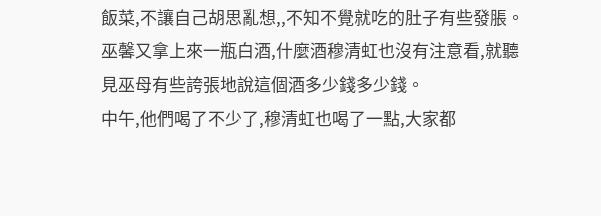飯菜,不讓自己胡思亂想,,不知不覺就吃的肚子有些發脹。
巫馨又拿上來一瓶白酒,什麼酒穆清虹也沒有注意看,就聽見巫母有些誇張地說這個酒多少錢多少錢。
中午,他們喝了不少了,穆清虹也喝了一點,大家都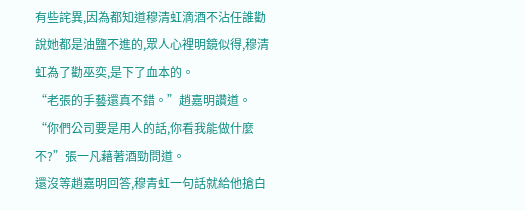有些詫異,因為都知道穆清虹滴酒不沾任誰勸說她都是油鹽不進的,眾人心裡明鏡似得,穆清虹為了勸巫奕,是下了血本的。
“老張的手藝還真不錯。”趙嘉明讚道。
“你們公司要是用人的話,你看我能做什麼不?”張一凡藉著酒勁問道。
還沒等趙嘉明回答,穆青虹一句話就給他搶白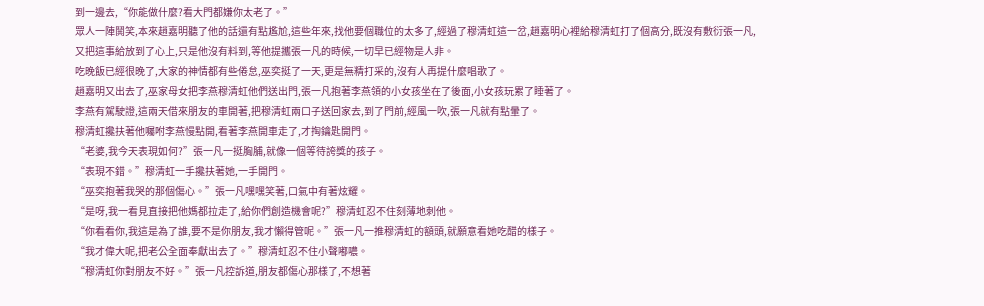到一邊去,“你能做什麼?看大門都嫌你太老了。”
眾人一陣鬨笑,本來趙嘉明聽了他的話還有點尷尬,這些年來,找他要個職位的太多了,經過了穆清虹這一岔,趙嘉明心裡給穆清虹打了個高分,既沒有敷衍張一凡,又把這事給放到了心上,只是他沒有料到,等他提攜張一凡的時候,一切早已經物是人非。
吃晚飯已經很晚了,大家的神情都有些倦怠,巫奕挺了一天,更是無精打采的,沒有人再提什麼唱歌了。
趙嘉明又出去了,巫家母女把李燕穆清虹他們送出門,張一凡抱著李燕領的小女孩坐在了後面,小女孩玩累了睡著了。
李燕有駕駛證,這兩天借來朋友的車開著,把穆清虹兩口子送回家去,到了門前,經風一吹,張一凡就有點暈了。
穆清虹攙扶著他囑咐李燕慢點開,看著李燕開車走了,才掏鑰匙開門。
“老婆,我今天表現如何?”張一凡一挺胸脯,就像一個等待誇獎的孩子。
“表現不錯。”穆清虹一手攙扶著她,一手開門。
“巫奕抱著我哭的那個傷心。”張一凡嘿嘿笑著,口氣中有著炫耀。
“是呀,我一看見直接把他媽都拉走了,給你們創造機會呢?”穆清虹忍不住刻薄地刺他。
“你看看你,我這是為了誰,要不是你朋友,我才懶得管呢。”張一凡一推穆清虹的額頭,就願意看她吃醋的樣子。
“我才偉大呢,把老公全面奉獻出去了。”穆清虹忍不住小聲嘟噥。
“穆清虹你對朋友不好。”張一凡控訴道,朋友都傷心那樣了,不想著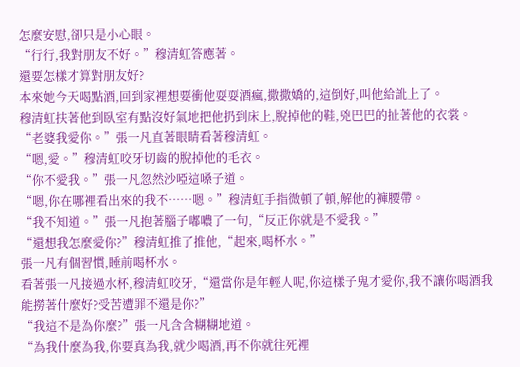怎麼安慰,卻只是小心眼。
“行行,我對朋友不好。”穆清虹答應著。
還要怎樣才算對朋友好?
本來她今天喝點酒,回到家裡想要衝他耍耍酒瘋,撒撒嬌的,這倒好,叫他給訛上了。
穆清虹扶著他到臥室有點沒好氣地把他扔到床上,脫掉他的鞋,兇巴巴的扯著他的衣裳。
“老婆我愛你。”張一凡直著眼睛看著穆清虹。
“嗯,愛。”穆清虹咬牙切齒的脫掉他的毛衣。
“你不愛我。”張一凡忽然沙啞這嗓子道。
“嗯,你在哪裡看出來的我不……嗯。”穆清虹手指微頓了頓,解他的褲腰帶。
“我不知道。”張一凡抱著腦子嘟噥了一句,“反正你就是不愛我。”
“還想我怎麼愛你?”穆清虹推了推他,“起來,喝杯水。”
張一凡有個習慣,睡前喝杯水。
看著張一凡接過水杯,穆清虹咬牙,“還當你是年輕人呢,你這樣子鬼才愛你,我不讓你喝酒我能撈著什麼好?受苦遭罪不還是你?”
“我這不是為你麼?”張一凡含含糊糊地道。
“為我什麼為我,你要真為我,就少喝酒,再不你就往死裡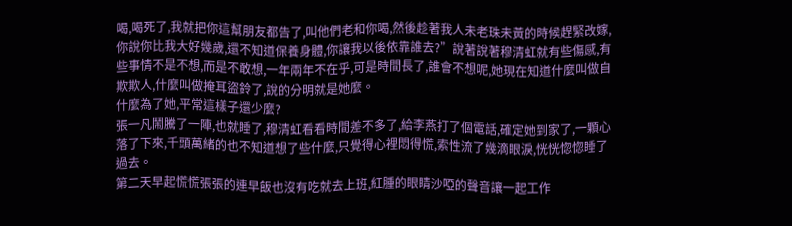喝,喝死了,我就把你這幫朋友都告了,叫他們老和你喝,然後趁著我人未老珠未黃的時候趕緊改嫁,你說你比我大好幾歲,還不知道保養身體,你讓我以後依靠誰去?”說著說著穆清虹就有些傷感,有些事情不是不想,而是不敢想,一年兩年不在乎,可是時間長了,誰會不想呢,她現在知道什麼叫做自欺欺人,什麼叫做掩耳盜鈴了,說的分明就是她麼。
什麼為了她,平常這樣子還少麼?
張一凡鬧騰了一陣,也就睡了,穆清虹看看時間差不多了,給李燕打了個電話,確定她到家了,一顆心落了下來,千頭萬緒的也不知道想了些什麼,只覺得心裡悶得慌,索性流了幾滴眼淚,恍恍惚惚睡了過去。
第二天早起慌慌張張的連早飯也沒有吃就去上班,紅腫的眼睛沙啞的聲音讓一起工作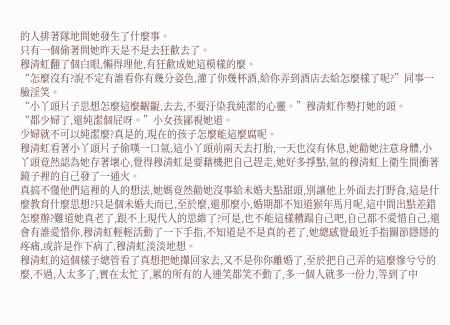的人排著隊地問她發生了什麼事。
只有一個偷著問她昨天是不是去狂歡去了。
穆清虹翻了個白眼,懶得理他,有狂歡成她這模樣的麼。
“怎麼沒有?說不定有誰看你有幾分姿色,灌了你幾杯酒,給你弄到酒店去給怎麼樣了呢?”同事一臉淫笑。
“小丫頭片子思想怎麼這麼齷齪,去去,不要汙染我純潔的心靈。”穆清虹作勢打她的頭。
“都少婦了,還純潔個屁呀。”小女孩鄙視她道。
少婦就不可以純潔麼?真是的,現在的孩子怎麼能這麼腐呢。
穆清虹看著小丫頭片子偷嘆一口氣,這小丫頭前兩天去打胎,一天也沒有休息,她勸她注意身體,小丫頭竟然認為她存著壞心,覺得穆清虹是要藉機把自己趕走,她好多掙點,氣的穆清虹上衛生間衝著鏡子裡的自己發了一通火。
真搞不懂他們這裡的人的想法,她媽竟然勸她沒事給未婚夫點甜頭,別讓他上外面去打野食,這是什麼教育什麼思想?只是個未婚夫而已,至於麼,還那麼小,婚期都不知道猴年馬月呢,這中間出點差錯怎麼辦?難道她真老了,跟不上現代人的思維了?可是,也不能這樣糟蹋自己吧,自己都不愛惜自己,還會有誰愛惜你,穆清虹輕輕活動了一下手指,不知道是不是真的老了,她總感覺最近手指關節隱隱的疼痛,或許是作下病了,穆清虹淡淡地想。
穆清虹的這個樣子總管看了真想把她攆回家去,又不是你你離婚了,至於把自己弄的這麼慘兮兮的麼,不過,人太多了,實在太忙了,累的所有的人連笑都笑不動了,多一個人就多一份力,等到了中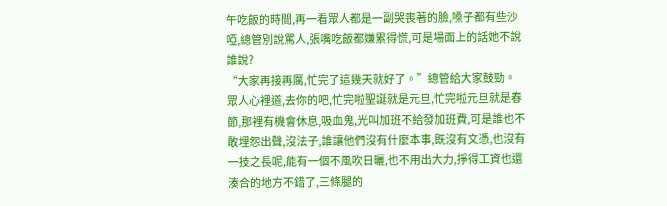午吃飯的時間,再一看眾人都是一副哭喪著的臉,嗓子都有些沙啞,總管別說罵人,張嘴吃飯都嫌累得慌,可是場面上的話她不說誰說?
“大家再接再厲,忙完了這幾天就好了。”總管給大家鼓勁。
眾人心裡道,去你的吧,忙完啦聖誕就是元旦,忙完啦元旦就是春節,那裡有機會休息,吸血鬼,光叫加班不給發加班費,可是誰也不敢埋怨出聲,沒法子,誰讓他們沒有什麼本事,既沒有文憑,也沒有一技之長呢,能有一個不風吹日曬,也不用出大力,掙得工資也還湊合的地方不錯了,三條腿的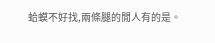蛤蟆不好找,兩條腿的閒人有的是。